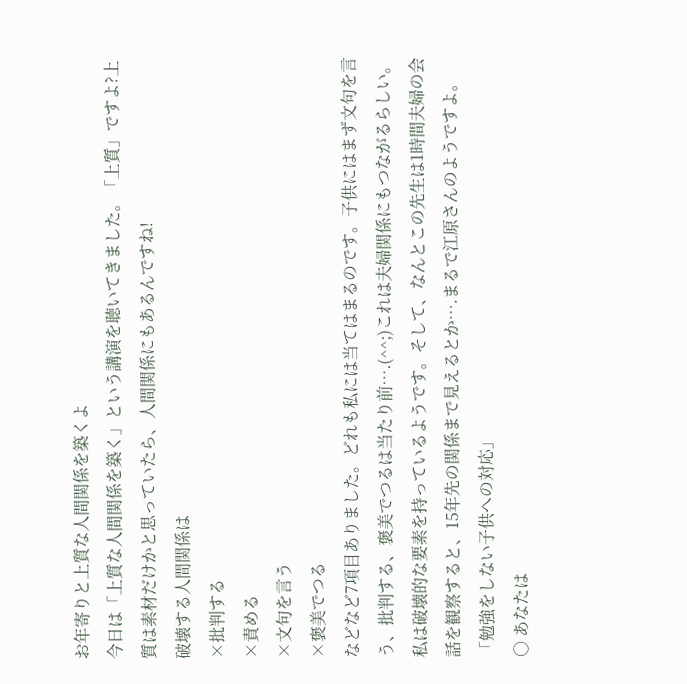お年寄りと上質な人間関係を築くよ
今日は「上質な人間関係を築く」という講演を聴いてきました。「上質」ですよ?上質は素材だけかと思っていたら、人間関係にもあるんですね!
破壊する人間関係は
×批判する
×責める
×文句を言う
×褒美でつる
などなど7項目ありました。どれも私には当てはまるのです。子供にはまず文句を言う、批判する、褒美でつるは当たり前….(^^;)これは夫婦関係にもつながるらしい。私は破壊的な要素を持っているようです。そして、なんとこの先生は1時間夫婦の会話を観察すると、15年先の関係まで見えるとか….まるで江原さんのようですよ。
「勉強をしない子供への対応」
○ あなたは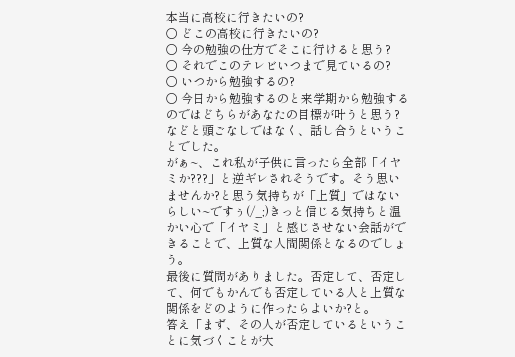本当に高校に行きたいの?
○ どこの高校に行きたいの?
○ 今の勉強の仕方でそこに行けると思う?
○ それでこのテレビいつまで見ているの?
○ いつから勉強するの?
○ 今日から勉強するのと来学期から勉強するのではどちらがあなたの目標が叶うと思う?
などと頭ごなしではなく、話し合うということでした。
がぁ~、これ私が子供に言ったら全部「イヤミか???」と逆ギレされそうです。そう思いませんか?と思う気持ちが「上質」ではないらしい~ですぅ(/_;)きっと信じる気持ちと温かい心で「イヤミ」と感じさせない会話ができることで、上質な人間関係となるのでしょう。
最後に質問がありました。否定して、否定して、何でもかんでも否定している人と上質な関係をどのように作ったらよいか?と。
答え「まず、その人が否定しているということに気づくことが大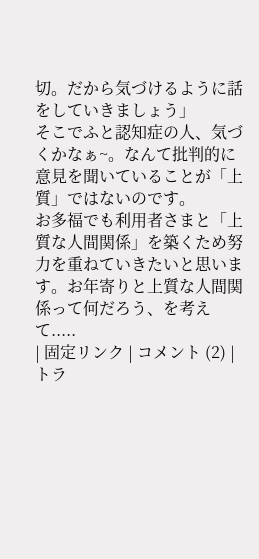切。だから気づけるように話をしていきましょう」
そこでふと認知症の人、気づくかなぁ~。なんて批判的に意見を聞いていることが「上質」ではないのです。
お多福でも利用者さまと「上質な人間関係」を築くため努力を重ねていきたいと思います。お年寄りと上質な人間関係って何だろう、を考えて.....
| 固定リンク | コメント (2) | トラ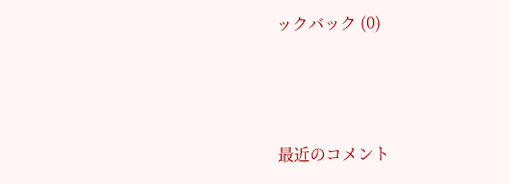ックバック (0)



最近のコメント